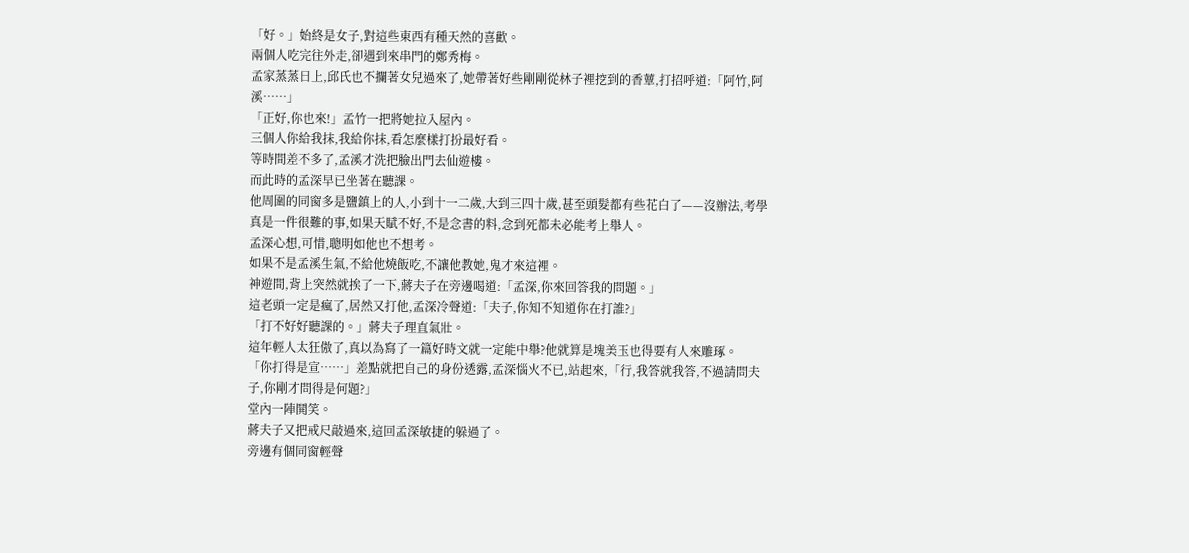「好。」始終是女子,對這些東西有種天然的喜歡。
兩個人吃完往外走,卻遇到來串門的鄭秀梅。
孟家蒸蒸日上,邱氏也不攔著女兒過來了,她帶著好些剛剛從林子裡挖到的香蕈,打招呼道:「阿竹,阿溪……」
「正好,你也來!」孟竹一把將她拉入屋內。
三個人你給我抹,我給你抹,看怎麼樣打扮最好看。
等時間差不多了,孟溪才洗把臉出門去仙遊樓。
而此時的孟深早已坐著在聽課。
他周圍的同窗多是鹽鎮上的人,小到十一二歲,大到三四十歲,甚至頭髮都有些花白了——沒辦法,考學真是一件很難的事,如果天賦不好,不是念書的料,念到死都未必能考上舉人。
孟深心想,可惜,聰明如他也不想考。
如果不是孟溪生氣,不給他燒飯吃,不讓他教她,鬼才來這裡。
神遊間,背上突然就挨了一下,蔣夫子在旁邊喝道:「孟深,你來回答我的問題。」
這老頭一定是瘋了,居然又打他,孟深冷聲道:「夫子,你知不知道你在打誰?」
「打不好好聽課的。」蔣夫子理直氣壯。
這年輕人太狂傲了,真以為寫了一篇好時文就一定能中舉?他就算是塊美玉也得要有人來雕琢。
「你打得是宣……」差點就把自己的身份透露,孟深惱火不已,站起來,「行,我答就我答,不過請問夫子,你剛才問得是何題?」
堂內一陣鬨笑。
蔣夫子又把戒尺敲過來,這回孟深敏捷的躲過了。
旁邊有個同窗輕聲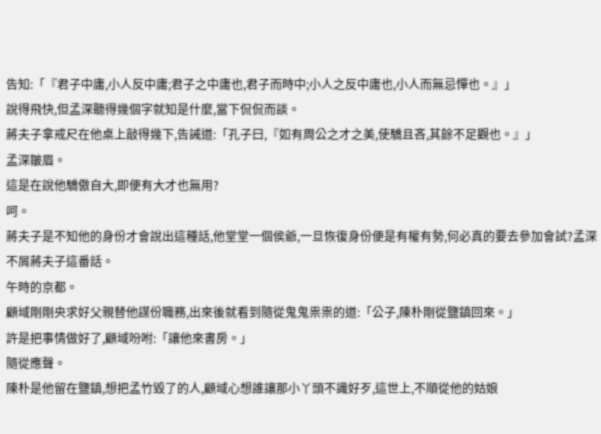告知:「『君子中庸,小人反中庸;君子之中庸也,君子而時中;小人之反中庸也,小人而無忌憚也。』」
說得飛快,但孟深聽得幾個字就知是什麼,當下侃侃而談。
蔣夫子拿戒尺在他桌上敲得幾下,告誡道:「孔子曰,『如有周公之才之美,使驕且吝,其餘不足觀也。』」
孟深皺眉。
這是在說他驕傲自大,即便有大才也無用?
呵。
蔣夫子是不知他的身份才會說出這種話,他堂堂一個侯爺,一旦恢復身份便是有權有勢,何必真的要去參加會試?孟深不屑蔣夫子這番話。
午時的京都。
顧域剛剛央求好父親替他謀份職務,出來後就看到隨從鬼鬼祟祟的道:「公子,陳朴剛從鹽鎮回來。」
許是把事情做好了,顧域吩咐:「讓他來書房。」
隨從應聲。
陳朴是他留在鹽鎮,想把孟竹毀了的人,顧域心想誰讓那小丫頭不識好歹,這世上,不順從他的姑娘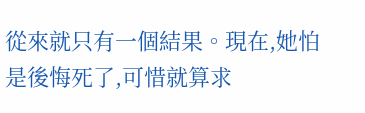從來就只有一個結果。現在,她怕是後悔死了,可惜就算求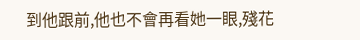到他跟前,他也不會再看她一眼,殘花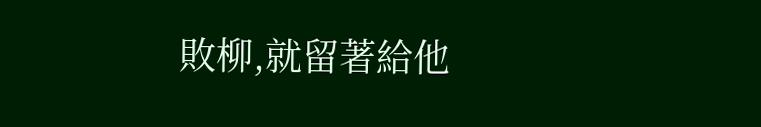敗柳,就留著給他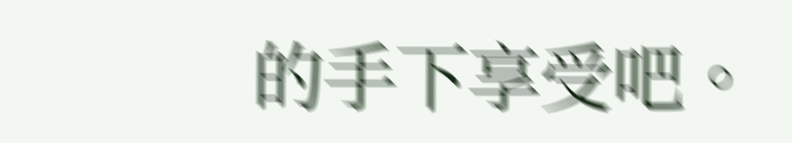的手下享受吧。